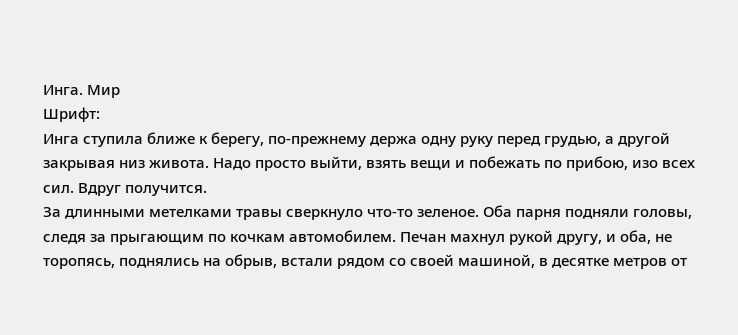Инга. Мир
Шрифт:
Инга ступила ближе к берегу, по-прежнему держа одну руку перед грудью, а другой закрывая низ живота. Надо просто выйти, взять вещи и побежать по прибою, изо всех сил. Вдруг получится.
За длинными метелками травы сверкнуло что-то зеленое. Оба парня подняли головы, следя за прыгающим по кочкам автомобилем. Печан махнул рукой другу, и оба, не торопясь, поднялись на обрыв, встали рядом со своей машиной, в десятке метров от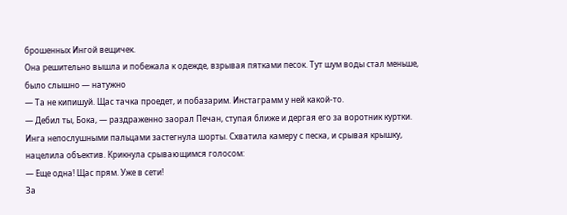брошенных Ингой вещичек.
Она решительно вышла и побежала к одежде, взрывая пятками песок. Тут шум воды стал меньше, было слышно — натужно
— Та не кипишуй. Щас тачка проедет, и побазарим. Инстаграмм у ней какой-то.
— Дебил ты, Бока, — раздраженно заорал Печан, ступая ближе и дергая его за воротник куртки.
Инга непослушными пальцами застегнула шорты. Схватила камеру с песка, и срывая крышку, нацелила объектив. Крикнула срывающимся голосом:
— Еще одна! Щас прям. Уже в сети!
За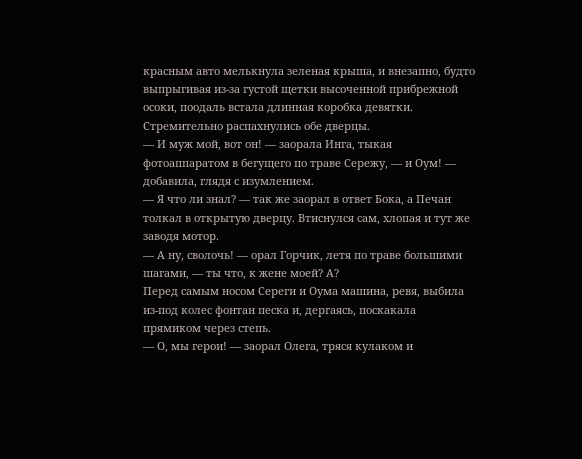красным авто мелькнула зеленая крыша, и внезапно, будто выпрыгивая из-за густой щетки высоченной прибрежной осоки, поодаль встала длинная коробка девятки. Стремительно распахнулись обе дверцы.
— И муж мой, вот он! — заорала Инга, тыкая фотоаппаратом в бегущего по траве Сережу, — и Оум! — добавила, глядя с изумлением.
— Я что ли знал? — так же заорал в ответ Бока, а Печан толкал в открытую дверцу. Втиснулся сам, хлопая и тут же заводя мотор.
— А ну, сволочь! — орал Горчик, летя по траве большими шагами, — ты что, к жене моей? А?
Перед самым носом Сереги и Оума машина, ревя, выбила из-под колес фонтан песка и, дергаясь, поскакала прямиком через степь.
— О, мы герои! — заорал Олега, тряся кулаком и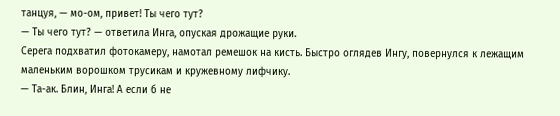танцуя, — мо-ом, привет! Ты чего тут?
— Ты чего тут? — ответила Инга, опуская дрожащие руки.
Серега подхватил фотокамеру, намотал ремешок на кисть. Быстро оглядев Ингу, повернулся к лежащим маленьким ворошком трусикам и кружевному лифчику.
— Та-ак. Блин, Инга! А если б не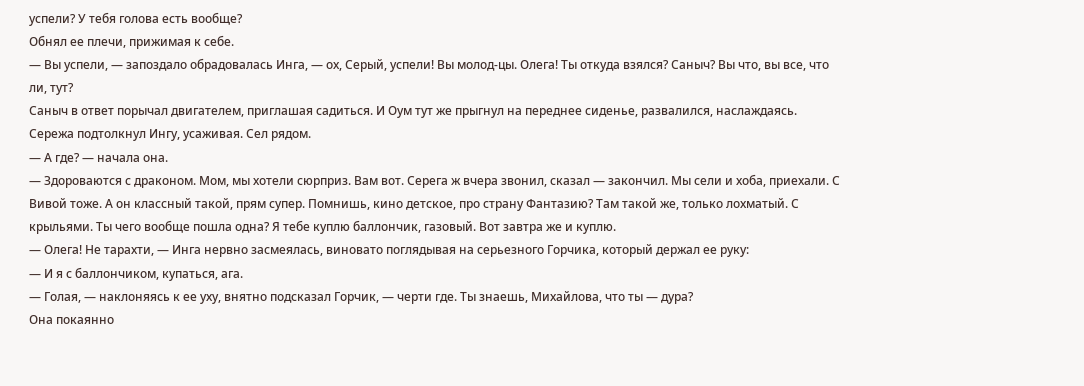успели? У тебя голова есть вообще?
Обнял ее плечи, прижимая к себе.
— Вы успели, — запоздало обрадовалась Инга, — ох, Серый, успели! Вы молод-цы. Олега! Ты откуда взялся? Саныч? Вы что, вы все, что ли, тут?
Саныч в ответ порычал двигателем, приглашая садиться. И Оум тут же прыгнул на переднее сиденье, развалился, наслаждаясь.
Сережа подтолкнул Ингу, усаживая. Сел рядом.
— А где? — начала она.
— Здороваются с драконом. Мом, мы хотели сюрприз. Вам вот. Серега ж вчера звонил, сказал — закончил. Мы сели и хоба, приехали. С Вивой тоже. А он классный такой, прям супер. Помнишь, кино детское, про страну Фантазию? Там такой же, только лохматый. С крыльями. Ты чего вообще пошла одна? Я тебе куплю баллончик, газовый. Вот завтра же и куплю.
— Олега! Не тарахти, — Инга нервно засмеялась, виновато поглядывая на серьезного Горчика, который держал ее руку:
— И я с баллончиком, купаться, ага.
— Голая, — наклоняясь к ее уху, внятно подсказал Горчик, — черти где. Ты знаешь, Михайлова, что ты — дура?
Она покаянно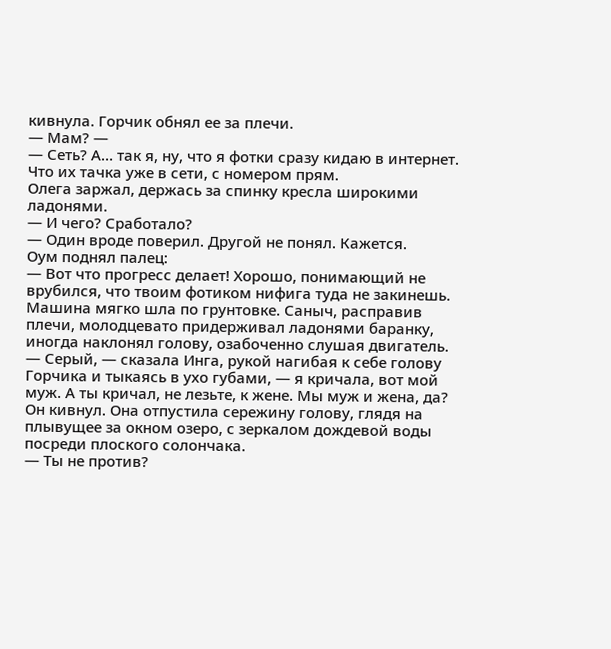кивнула. Горчик обнял ее за плечи.
— Мам? —
— Сеть? А… так я, ну, что я фотки сразу кидаю в интернет. Что их тачка уже в сети, с номером прям.
Олега заржал, держась за спинку кресла широкими ладонями.
— И чего? Сработало?
— Один вроде поверил. Другой не понял. Кажется.
Оум поднял палец:
— Вот что прогресс делает! Хорошо, понимающий не врубился, что твоим фотиком нифига туда не закинешь.
Машина мягко шла по грунтовке. Саныч, расправив плечи, молодцевато придерживал ладонями баранку, иногда наклонял голову, озабоченно слушая двигатель.
— Серый, — сказала Инга, рукой нагибая к себе голову Горчика и тыкаясь в ухо губами, — я кричала, вот мой муж. А ты кричал, не лезьте, к жене. Мы муж и жена, да?
Он кивнул. Она отпустила сережину голову, глядя на плывущее за окном озеро, с зеркалом дождевой воды посреди плоского солончака.
— Ты не против?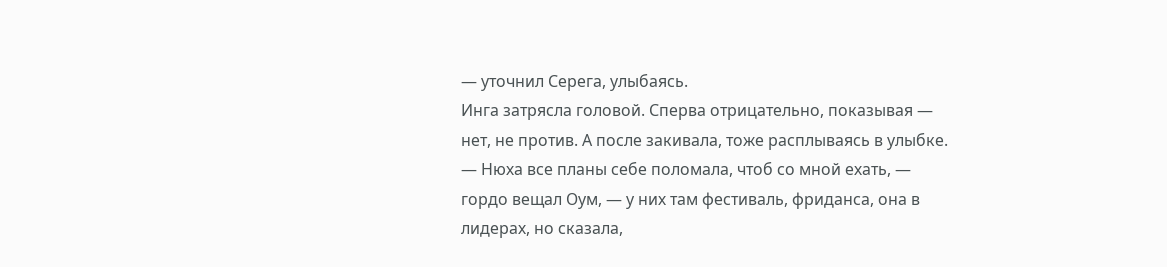— уточнил Серега, улыбаясь.
Инга затрясла головой. Сперва отрицательно, показывая — нет, не против. А после закивала, тоже расплываясь в улыбке.
— Нюха все планы себе поломала, чтоб со мной ехать, — гордо вещал Оум, — у них там фестиваль, фриданса, она в лидерах, но сказала,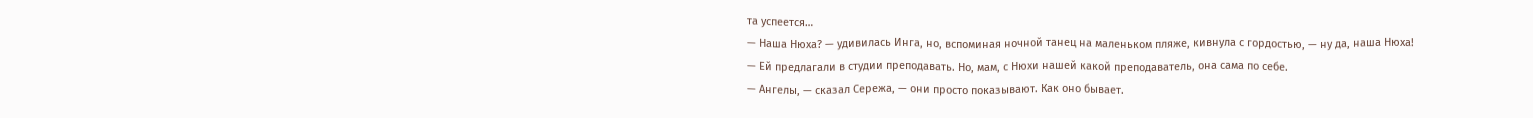та успеется…
— Наша Нюха? — удивилась Инга, но, вспоминая ночной танец на маленьком пляже, кивнула с гордостью, — ну да, наша Нюха!
— Ей предлагали в студии преподавать. Но, мам, с Нюхи нашей какой преподаватель, она сама по себе.
— Ангелы, — сказал Сережа, — они просто показывают. Как оно бывает.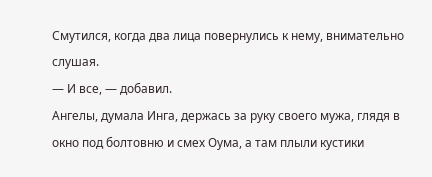Смутился, когда два лица повернулись к нему, внимательно слушая.
— И все, — добавил.
Ангелы, думала Инга, держась за руку своего мужа, глядя в окно под болтовню и смех Оума, а там плыли кустики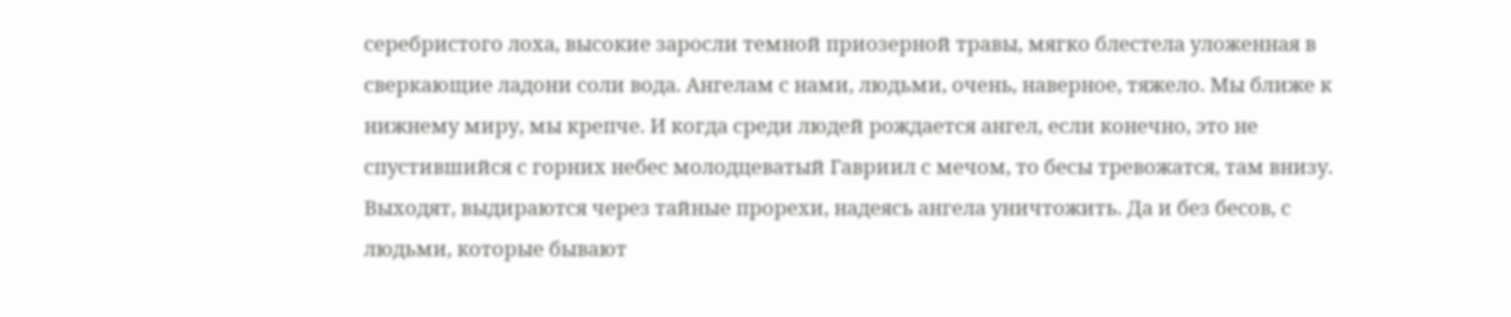серебристого лоха, высокие заросли темной приозерной травы, мягко блестела уложенная в сверкающие ладони соли вода. Ангелам с нами, людьми, очень, наверное, тяжело. Мы ближе к нижнему миру, мы крепче. И когда среди людей рождается ангел, если конечно, это не спустившийся с горних небес молодцеватый Гавриил с мечом, то бесы тревожатся, там внизу. Выходят, выдираются через тайные прорехи, надеясь ангела уничтожить. Да и без бесов, с людьми, которые бывают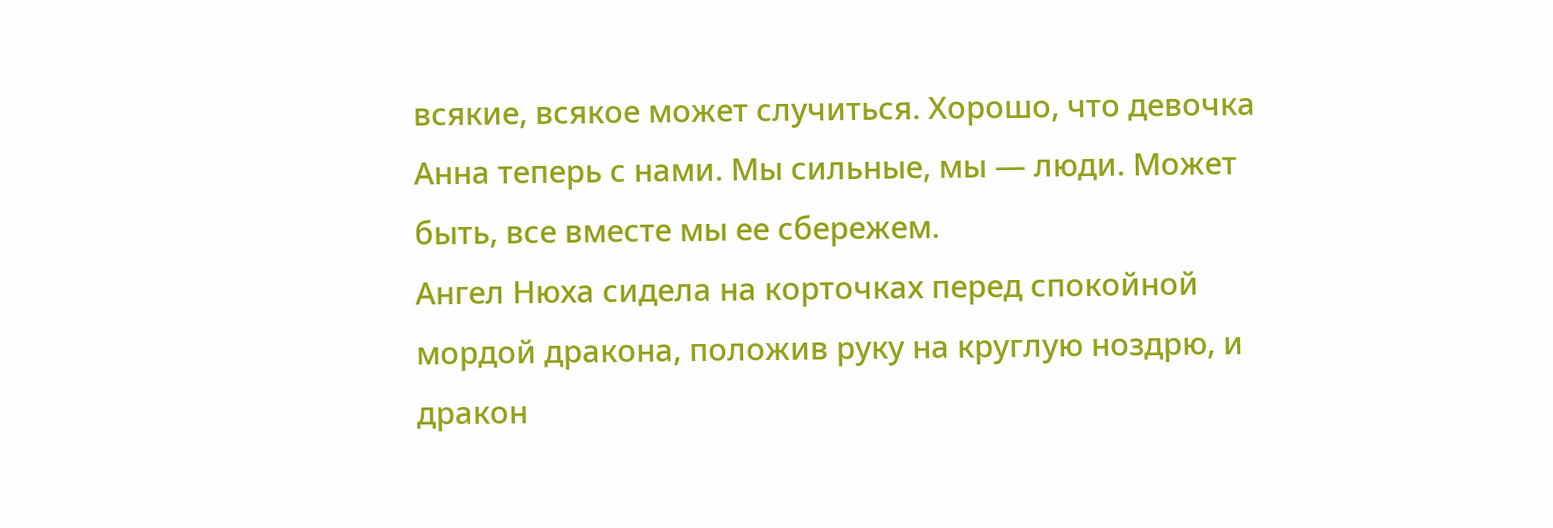всякие, всякое может случиться. Хорошо, что девочка Анна теперь с нами. Мы сильные, мы — люди. Может быть, все вместе мы ее сбережем.
Ангел Нюха сидела на корточках перед спокойной мордой дракона, положив руку на круглую ноздрю, и дракон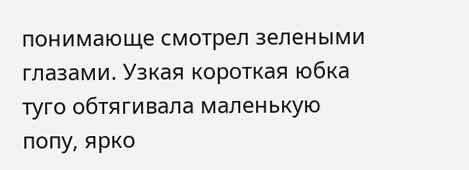понимающе смотрел зелеными глазами. Узкая короткая юбка туго обтягивала маленькую попу, ярко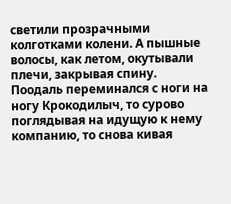светили прозрачными колготками колени. А пышные волосы, как летом, окутывали плечи, закрывая спину.
Поодаль переминался с ноги на ногу Крокодилыч, то сурово поглядывая на идущую к нему компанию, то снова кивая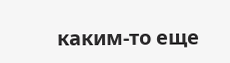каким-то еще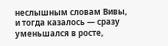неслышным словам Вивы, и тогда казалось — сразу уменьшался в росте,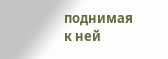поднимая к ней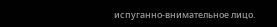испуганно-внимательное лицо.